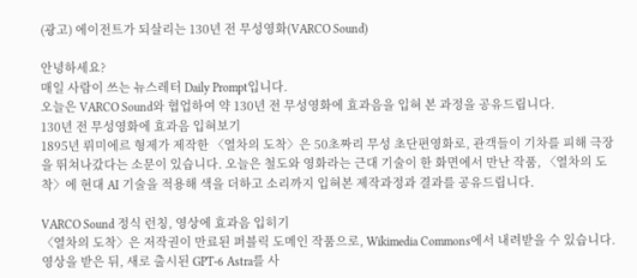(광고) 에이전트가 되살리는 130년 전 무성영화(VARCO Sound)

안녕하세요?
매일 사람이 쓰는 뉴스레터 Daily Prompt입니다.
오늘은 VARCO Sound와 협업하여 약 130년 전 무성영화에 효과음을 입혀 본 과정을 공유드립니다.
130년 전 무성영화에 효과음 입혀보기
1895년 뤼미에르 형제가 제작한 〈열차의 도착〉은 50초짜리 무성 초단편영화로, 관객들이 기차를 피해 극장을 뛰쳐나갔다는 소문이 있습니다. 오늘은 철도와 영화라는 근대 기술이 한 화면에서 만난 작품, 〈열차의 도착〉에 현대 AI 기술을 적용해 색을 더하고 소리까지 입혀본 제작과정과 결과를 공유드립니다.

VARCO Sound 정식 런칭, 영상에 효과음 입히기
〈열차의 도착〉은 저작권이 만료된 퍼블릭 도메인 작품으로, Wikimedia Commons에서 내려받을 수 있습니다. 영상을 받은 뒤, 새로 출시된 GPT-6 Astra를 사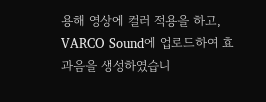용해 영상에 컬러 적용을 하고, VARCO Sound에 업로드하여 효과음을 생성하였습니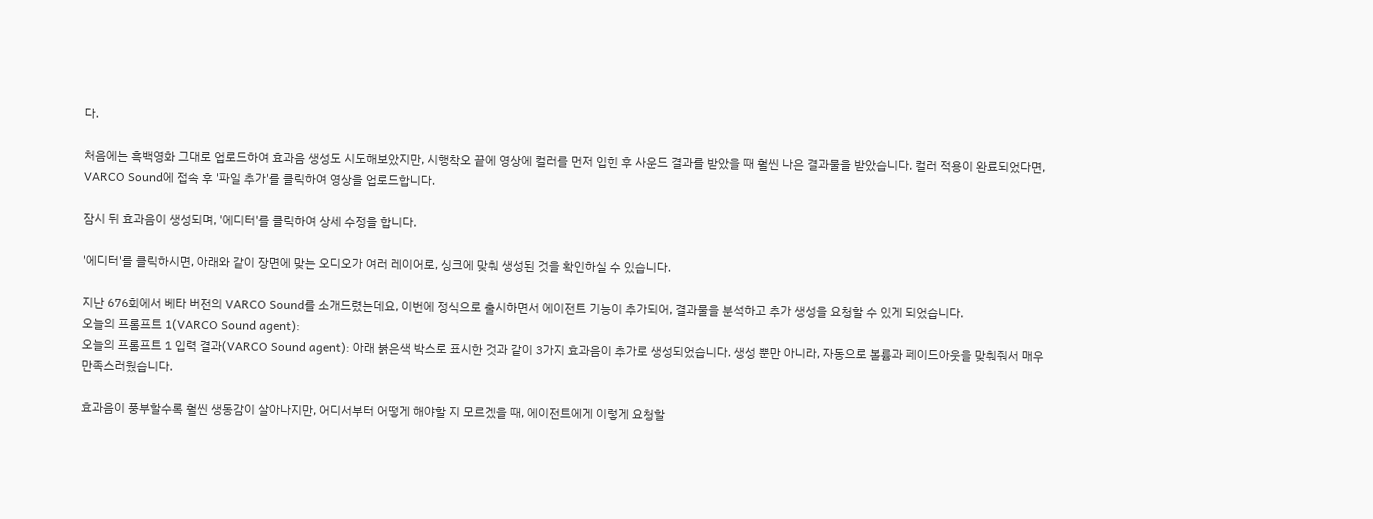다.

처음에는 흑백영화 그대로 업로드하여 효과음 생성도 시도해보았지만, 시행착오 끝에 영상에 컬러를 먼저 입힌 후 사운드 결과를 받았을 때 훨씬 나은 결과물을 받았습니다. 컬러 적용이 완료되었다면, VARCO Sound에 접속 후 '파일 추가'를 클릭하여 영상을 업로드합니다.

잠시 뒤 효과음이 생성되며, '에디터'를 클릭하여 상세 수정을 합니다.

'에디터'를 클릭하시면, 아래와 같이 장면에 맞는 오디오가 여러 레이어로, 싱크에 맞춰 생성된 것을 확인하실 수 있습니다.

지난 676회에서 베타 버전의 VARCO Sound를 소개드렸는데요, 이번에 정식으로 출시하면서 에이전트 기능이 추가되어, 결과물을 분석하고 추가 생성을 요청할 수 있게 되었습니다.
오늘의 프롬프트 1(VARCO Sound agent):
오늘의 프롬프트 1 입력 결과(VARCO Sound agent): 아래 붉은색 박스로 표시한 것과 같이 3가지 효과음이 추가로 생성되었습니다. 생성 뿐만 아니라, 자동으로 볼륨과 페이드아웃을 맞춰줘서 매우 만족스러웠습니다.

효과음이 풍부할수록 훨씬 생동감이 살아나지만, 어디서부터 어떻게 해야할 지 모르겠을 때, 에이전트에게 이렇게 요청할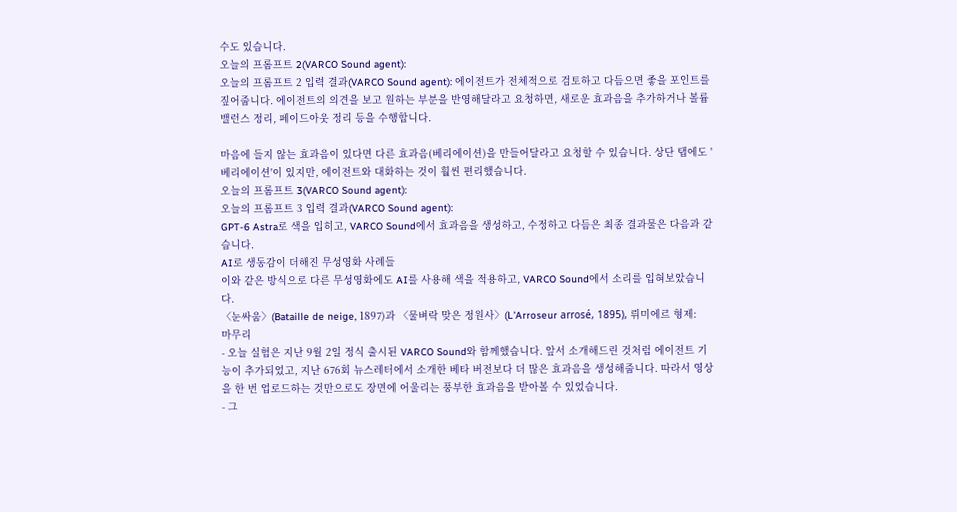수도 있습니다.
오늘의 프롬프트 2(VARCO Sound agent):
오늘의 프롬프트 2 입력 결과(VARCO Sound agent): 에이전트가 전체적으로 검토하고 다듬으면 좋을 포인트를 짚어줍니다. 에이전트의 의견을 보고 원하는 부분을 반영해달라고 요청하면, 새로운 효과음을 추가하거나 볼륨 밸런스 정리, 페이드아웃 정리 등을 수행합니다.

마음에 들지 않는 효과음이 있다면 다른 효과음(베리에이션)을 만들어달라고 요청할 수 있습니다. 상단 탭에도 '베리에이션'이 있지만, 에이전트와 대화하는 것이 훨씬 편리했습니다.
오늘의 프롬프트 3(VARCO Sound agent):
오늘의 프롬프트 3 입력 결과(VARCO Sound agent):
GPT-6 Astra로 색을 입히고, VARCO Sound에서 효과음을 생성하고, 수정하고 다듬은 최종 결과물은 다음과 같습니다.
AI로 생동감이 더해진 무성영화 사례들
이와 같은 방식으로 다른 무성영화에도 AI를 사용해 색을 적용하고, VARCO Sound에서 소리를 입혀보았습니다.
〈눈싸움〉(Bataille de neige, 1897)과 〈물벼락 맞은 정원사〉(L’Arroseur arrosé, 1895), 뤼미에르 형제:
마무리
- 오늘 실험은 지난 9월 2일 정식 출시된 VARCO Sound와 함께했습니다. 앞서 소개해드린 것처럼 에이전트 기능이 추가되었고, 지난 676회 뉴스레터에서 소개한 베타 버전보다 더 많은 효과음을 생성해줍니다. 따라서 영상을 한 번 업로드하는 것만으로도 장면에 어울리는 풍부한 효과음을 받아볼 수 있었습니다.
- 그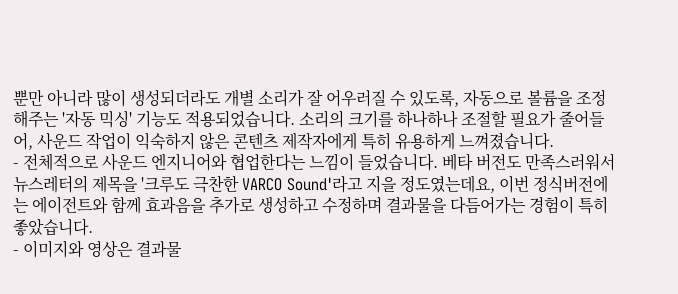뿐만 아니라 많이 생성되더라도 개별 소리가 잘 어우러질 수 있도록, 자동으로 볼륨을 조정해주는 '자동 믹싱' 기능도 적용되었습니다. 소리의 크기를 하나하나 조절할 필요가 줄어들어, 사운드 작업이 익숙하지 않은 콘텐츠 제작자에게 특히 유용하게 느껴졌습니다.
- 전체적으로 사운드 엔지니어와 협업한다는 느낌이 들었습니다. 베타 버전도 만족스러워서 뉴스레터의 제목을 '크루도 극찬한 VARCO Sound'라고 지을 정도였는데요, 이번 정식버전에는 에이전트와 함께 효과음을 추가로 생성하고 수정하며 결과물을 다듬어가는 경험이 특히 좋았습니다.
- 이미지와 영상은 결과물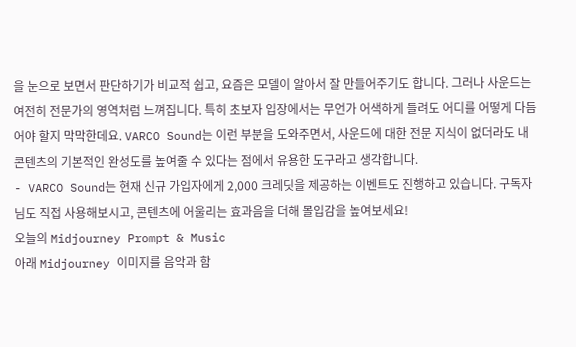을 눈으로 보면서 판단하기가 비교적 쉽고, 요즘은 모델이 알아서 잘 만들어주기도 합니다. 그러나 사운드는 여전히 전문가의 영역처럼 느껴집니다. 특히 초보자 입장에서는 무언가 어색하게 들려도 어디를 어떻게 다듬어야 할지 막막한데요. VARCO Sound는 이런 부분을 도와주면서, 사운드에 대한 전문 지식이 없더라도 내 콘텐츠의 기본적인 완성도를 높여줄 수 있다는 점에서 유용한 도구라고 생각합니다.
- VARCO Sound는 현재 신규 가입자에게 2,000 크레딧을 제공하는 이벤트도 진행하고 있습니다. 구독자님도 직접 사용해보시고, 콘텐츠에 어울리는 효과음을 더해 몰입감을 높여보세요!
오늘의 Midjourney Prompt & Music
아래 Midjourney 이미지를 음악과 함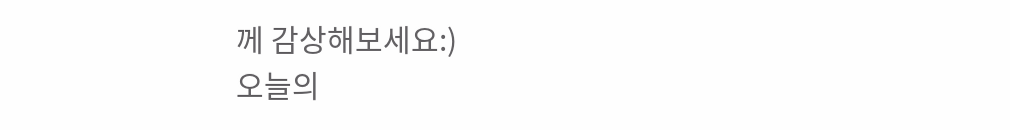께 감상해보세요:)
오늘의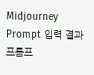Midjourney Prompt 입력 결과
프롬프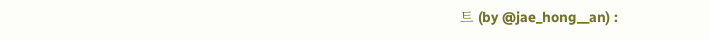트 (by @jae_hong__an) :